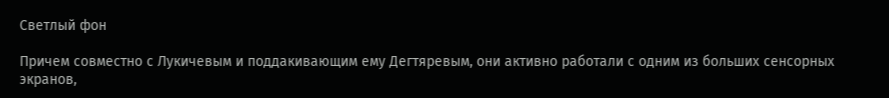Светлый фон

Причем совместно с Лукичевым и поддакивающим ему Дегтяревым, они активно работали с одним из больших сенсорных экранов,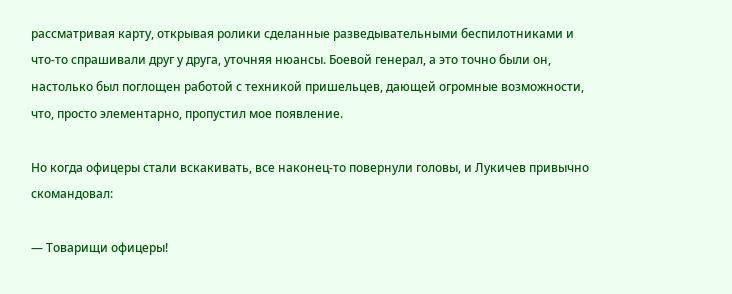рассматривая карту, открывая ролики сделанные разведывательными беспилотниками и что-то спрашивали друг у друга, уточняя нюансы. Боевой генерал, а это точно были он, настолько был поглощен работой с техникой пришельцев, дающей огромные возможности, что, просто элементарно, пропустил мое появление.

Но когда офицеры стали вскакивать, все наконец-то повернули головы, и Лукичев привычно скомандовал:

— Товарищи офицеры!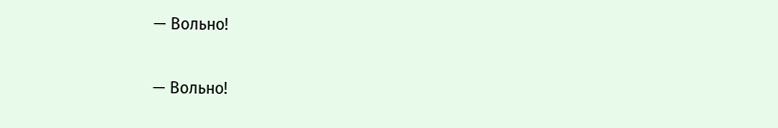— Вольно!

— Вольно!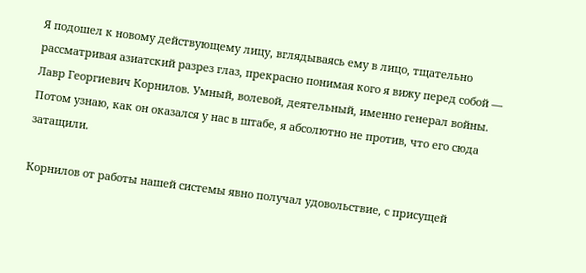Я подошел к новому действующему лицу, вглядываясь ему в лицо, тщательно рассматривая азиатский разрез глаз, прекрасно понимая кого я вижу перед собой — Лавр Георгиевич Корнилов. Умный, волевой, деятельный, именно генерал войны. Потом узнаю, как он оказался у нас в штабе, я абсолютно не против, что его сюда затащили.

Корнилов от работы нашей системы явно получал удовольствие, с присущей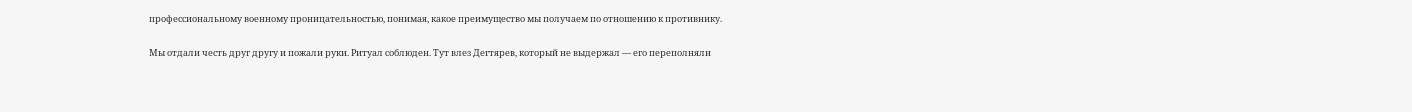профессиональному военному проницательностью, понимая, какое преимущество мы получаем по отношению к противнику.

Мы отдали честь друг другу и пожали руки. Ритуал соблюден. Тут влез Дегтярев, который не выдержал — его переполняли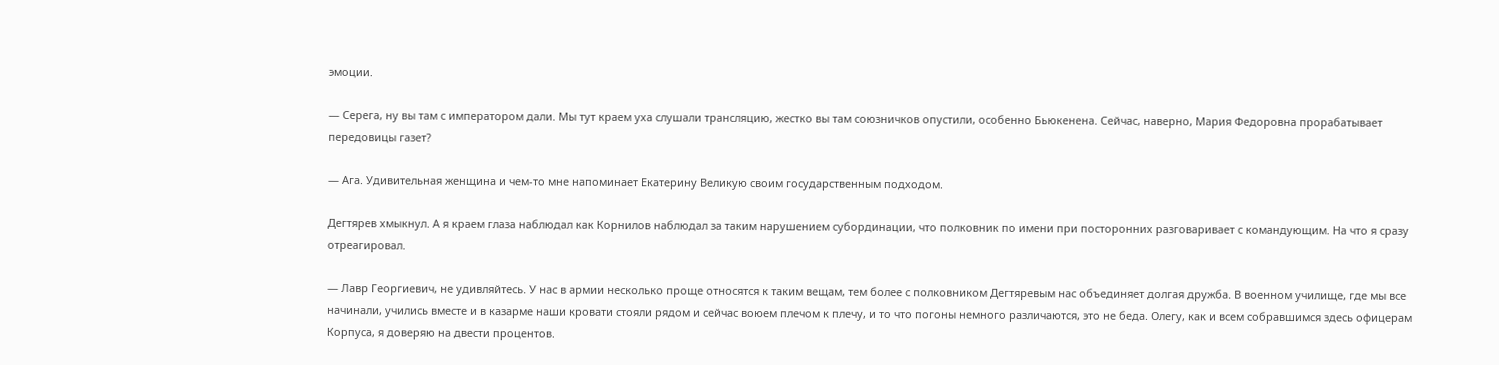эмоции.

— Серега, ну вы там с императором дали. Мы тут краем уха слушали трансляцию, жестко вы там союзничков опустили, особенно Бьюкенена. Сейчас, наверно, Мария Федоровна прорабатывает передовицы газет?

— Ага. Удивительная женщина и чем-то мне напоминает Екатерину Великую своим государственным подходом.

Дегтярев хмыкнул. А я краем глаза наблюдал как Корнилов наблюдал за таким нарушением субординации, что полковник по имени при посторонних разговаривает с командующим. На что я сразу отреагировал.

— Лавр Георгиевич, не удивляйтесь. У нас в армии несколько проще относятся к таким вещам, тем более с полковником Дегтяревым нас объединяет долгая дружба. В военном училище, где мы все начинали, учились вместе и в казарме наши кровати стояли рядом и сейчас воюем плечом к плечу, и то что погоны немного различаются, это не беда. Олегу, как и всем собравшимся здесь офицерам Корпуса, я доверяю на двести процентов.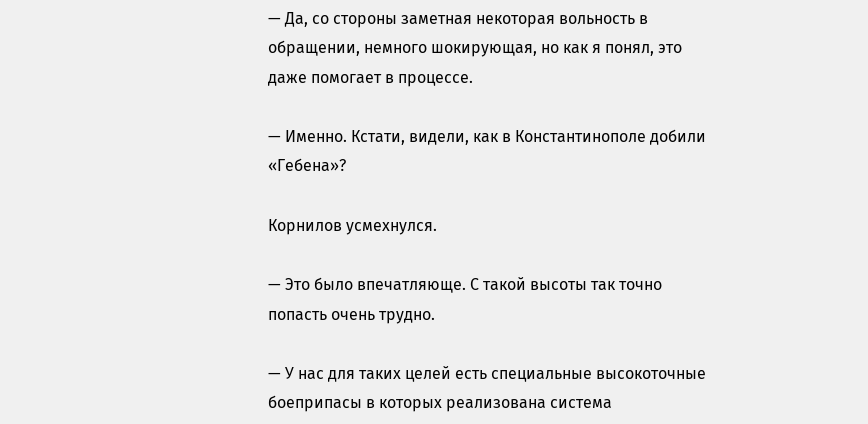— Да, со стороны заметная некоторая вольность в обращении, немного шокирующая, но как я понял, это даже помогает в процессе.

— Именно. Кстати, видели, как в Константинополе добили «Гебена»?

Корнилов усмехнулся.

— Это было впечатляюще. С такой высоты так точно попасть очень трудно.

— У нас для таких целей есть специальные высокоточные боеприпасы в которых реализована система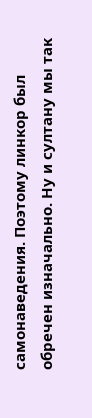самонаведения. Поэтому линкор был обречен изначально. Ну и султану мы так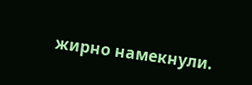жирно намекнули.